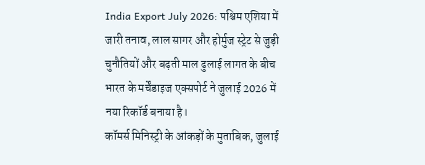India Export July 2026: पश्चिम एशिया में जारी तनाव, लाल सागर और होर्मुज स्ट्रेट से जुड़ी चुनौतियों और बढ़ती माल ढुलाई लागत के बीच भारत के मर्चेंडाइज एक्सपोर्ट ने जुलाई 2026 में नया रिकॉर्ड बनाया है।
कॉमर्स मिनिस्ट्री के आंकड़ों के मुताबिक, जुलाई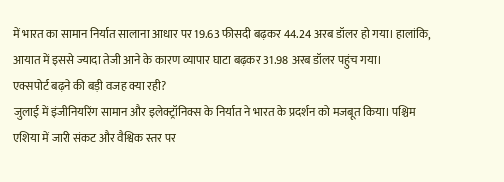में भारत का सामान निर्यात सालाना आधार पर 19.63 फीसदी बढ़कर 44.24 अरब डॉलर हो गया। हालांकि, आयात में इससे ज्यादा तेजी आने के कारण व्यापार घाटा बढ़कर 31.98 अरब डॉलर पहुंच गया।
एक्सपोर्ट बढ़ने की बड़ी वजह क्या रही?
जुलाई में इंजीनियरिंग सामान और इलेक्ट्रॉनिक्स के निर्यात ने भारत के प्रदर्शन को मजबूत किया। पश्चिम एशिया में जारी संकट और वैश्विक स्तर पर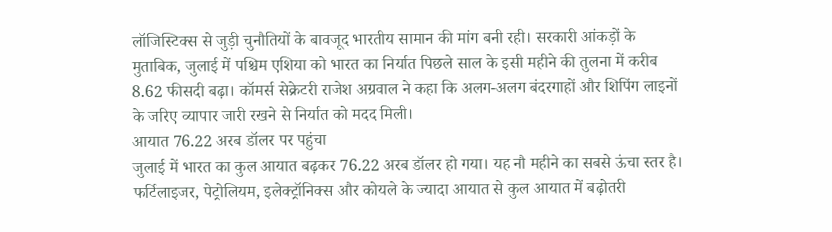लॉजिस्टिक्स से जुड़ी चुनौतियों के बावजूद भारतीय सामान की मांग बनी रही। सरकारी आंकड़ों के मुताबिक, जुलाई में पश्चिम एशिया को भारत का निर्यात पिछले साल के इसी महीने की तुलना में करीब 8.62 फीसदी बढ़ा। कॉमर्स सेक्रेटरी राजेश अग्रवाल ने कहा कि अलग-अलग बंदरगाहों और शिपिंग लाइनों के जरिए व्यापार जारी रखने से निर्यात को मदद मिली।
आयात 76.22 अरब डॉलर पर पहुंचा
जुलाई में भारत का कुल आयात बढ़कर 76.22 अरब डॉलर हो गया। यह नौ महीने का सबसे ऊंचा स्तर है। फर्टिलाइजर, पेट्रोलियम, इलेक्ट्रॉनिक्स और कोयले के ज्यादा आयात से कुल आयात में बढ़ोतरी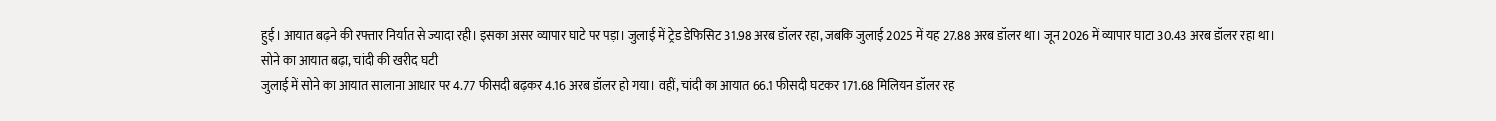हुई। आयात बढ़ने की रफ्तार निर्यात से ज्यादा रही। इसका असर व्यापार घाटे पर पड़ा। जुलाई में ट्रेड डेफिसिट 31.98 अरब डॉलर रहा, जबकि जुलाई 2025 में यह 27.88 अरब डॉलर था। जून 2026 में व्यापार घाटा 30.43 अरब डॉलर रहा था।
सोने का आयात बढ़ा, चांदी की खरीद घटी
जुलाई में सोने का आयात सालाना आधार पर 4.77 फीसदी बढ़कर 4.16 अरब डॉलर हो गया। वहीं, चांदी का आयात 66.1 फीसदी घटकर 171.68 मिलियन डॉलर रह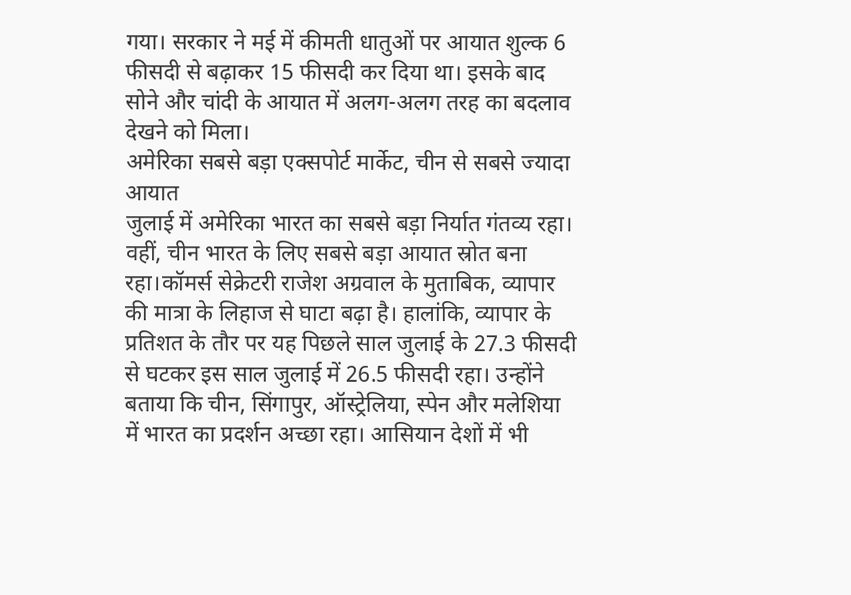गया। सरकार ने मई में कीमती धातुओं पर आयात शुल्क 6 फीसदी से बढ़ाकर 15 फीसदी कर दिया था। इसके बाद सोने और चांदी के आयात में अलग-अलग तरह का बदलाव देखने को मिला।
अमेरिका सबसे बड़ा एक्सपोर्ट मार्केट, चीन से सबसे ज्यादा आयात
जुलाई में अमेरिका भारत का सबसे बड़ा निर्यात गंतव्य रहा। वहीं, चीन भारत के लिए सबसे बड़ा आयात स्रोत बना रहा।कॉमर्स सेक्रेटरी राजेश अग्रवाल के मुताबिक, व्यापार की मात्रा के लिहाज से घाटा बढ़ा है। हालांकि, व्यापार के प्रतिशत के तौर पर यह पिछले साल जुलाई के 27.3 फीसदी से घटकर इस साल जुलाई में 26.5 फीसदी रहा। उन्होंने बताया कि चीन, सिंगापुर, ऑस्ट्रेलिया, स्पेन और मलेशिया में भारत का प्रदर्शन अच्छा रहा। आसियान देशों में भी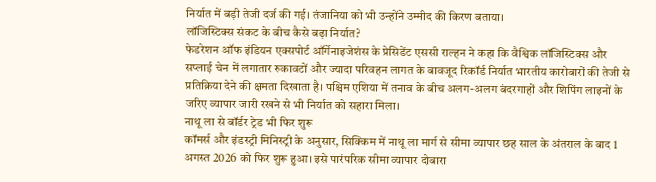निर्यात में बड़ी तेजी दर्ज की गई। तंजानिया को भी उन्होंने उम्मीद की किरण बताया।
लॉजिस्टिक्स संकट के बीच कैसे बढ़ा निर्यात?
फेडरेशन ऑफ इंडियन एक्सपोर्ट ऑर्गेनाइजेशंस के प्रेसिडेंट एससी राल्हन ने कहा कि वैश्विक लॉजिस्टिक्स और सप्लाई चेन में लगातार रुकावटों और ज्यादा परिवहन लागत के बावजूद रिकॉर्ड निर्यात भारतीय कारोबारों की तेजी से प्रतिक्रिया देने की क्षमता दिखाता है। पश्चिम एशिया में तनाव के बीच अलग-अलग बंदरगाहों और शिपिंग लाइनों के जरिए व्यापार जारी रखने से भी निर्यात को सहारा मिला।
नाथू ला से बॉर्डर ट्रेड भी फिर शुरू
कॉमर्स और इंडस्ट्री मिनिस्ट्री के अनुसार, सिक्किम में नाथू ला मार्ग से सीमा व्यापार छह साल के अंतराल के बाद 1 अगस्त 2026 को फिर शुरू हुआ। इसे पारंपरिक सीमा व्यापार दोबारा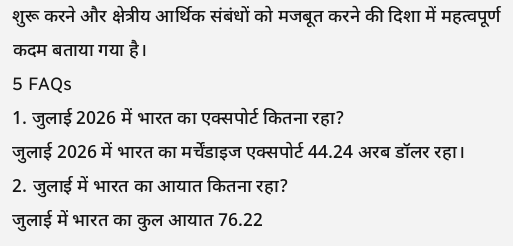शुरू करने और क्षेत्रीय आर्थिक संबंधों को मजबूत करने की दिशा में महत्वपूर्ण कदम बताया गया है।
5 FAQs
1. जुलाई 2026 में भारत का एक्सपोर्ट कितना रहा?
जुलाई 2026 में भारत का मर्चेंडाइज एक्सपोर्ट 44.24 अरब डॉलर रहा।
2. जुलाई में भारत का आयात कितना रहा?
जुलाई में भारत का कुल आयात 76.22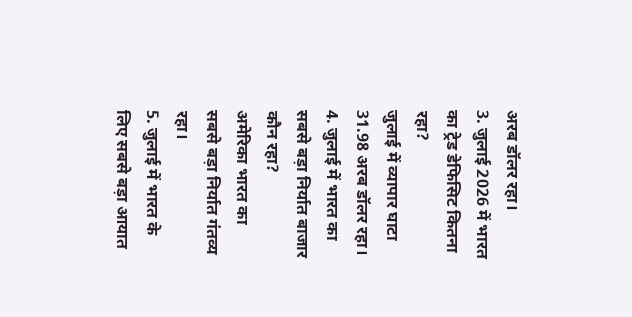अरब डॉलर रहा।
3. जुलाई 2026 में भारत का ट्रेड डेफिसिट कितना रहा?
जुलाई में व्यापार घाटा 31.98 अरब डॉलर रहा।
4. जुलाई में भारत का सबसे बड़ा निर्यात बाजार कौन रहा?
अमेरिका भारत का सबसे बड़ा निर्यात गंतव्य रहा।
5. जुलाई में भारत के लिए सबसे बड़ा आयात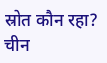स्रोत कौन रहा?
चीन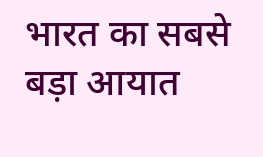भारत का सबसे बड़ा आयात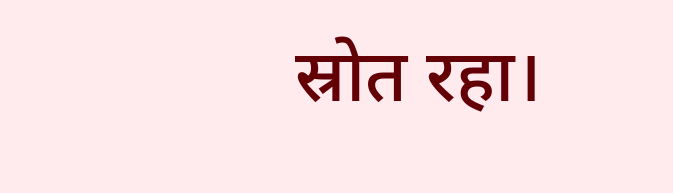स्रोत रहा।